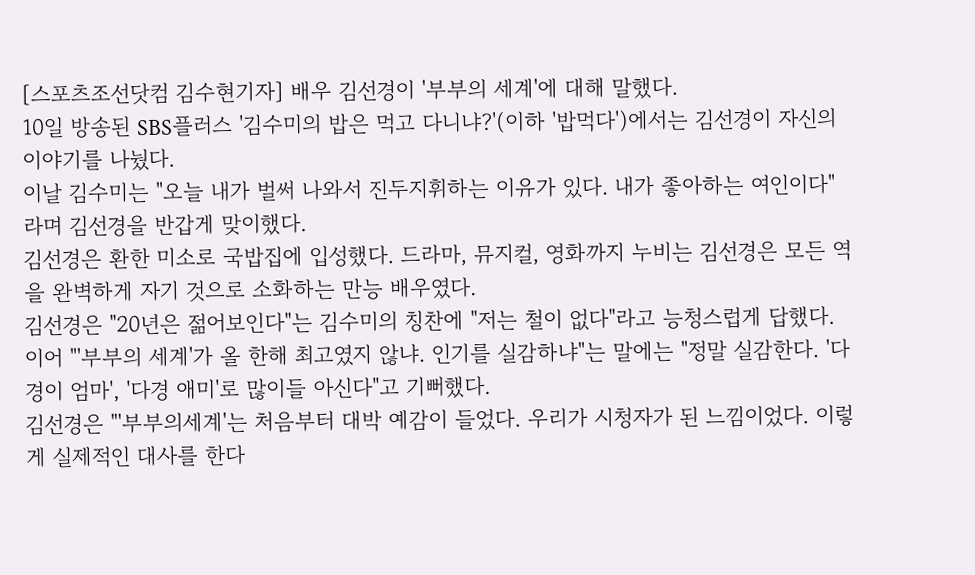[스포츠조선닷컴 김수현기자] 배우 김선경이 '부부의 세계'에 대해 말했다.
10일 방송된 SBS플러스 '김수미의 밥은 먹고 다니냐?'(이하 '밥먹다')에서는 김선경이 자신의 이야기를 나눴다.
이날 김수미는 "오늘 내가 벌써 나와서 진두지휘하는 이유가 있다. 내가 좋아하는 여인이다"라며 김선경을 반갑게 맞이했다.
김선경은 환한 미소로 국밥집에 입성했다. 드라마, 뮤지컬, 영화까지 누비는 김선경은 모든 역을 완벽하게 자기 것으로 소화하는 만능 배우였다.
김선경은 "20년은 젊어보인다"는 김수미의 칭찬에 "저는 철이 없다"라고 능청스럽게 답했다.
이어 "'부부의 세계'가 올 한해 최고였지 않냐. 인기를 실감하냐"는 말에는 "정말 실감한다. '다경이 엄마', '다경 애미'로 많이들 아신다"고 기뻐했다.
김선경은 "'부부의세계'는 처음부터 대박 예감이 들었다. 우리가 시청자가 된 느낌이었다. 이렇게 실제적인 대사를 한다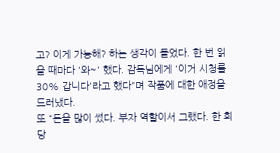고? 이게 가능해? 하는 생각이 들었다. 한 번 읽을 때마다 '와~' 했다. 감독님에게 '이거 시청률 30% 갑니다'라고 했다"며 작품에 대한 애정을 드러냈다.
또 "돈을 많이 썼다. 부자 역할이서 그랬다. 한 회당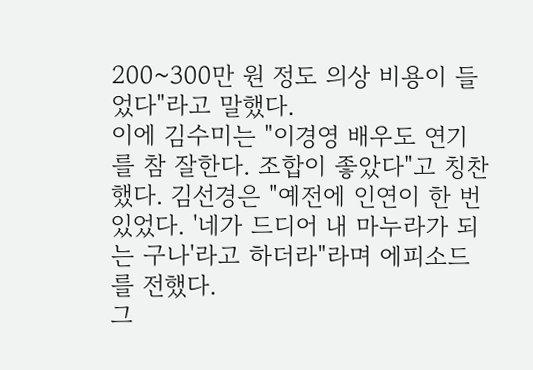200~300만 원 정도 의상 비용이 들었다"라고 말했다.
이에 김수미는 "이경영 배우도 연기를 참 잘한다. 조합이 좋았다"고 칭찬했다. 김선경은 "예전에 인연이 한 번 있었다. '네가 드디어 내 마누라가 되는 구나'라고 하더라"라며 에피소드를 전했다.
그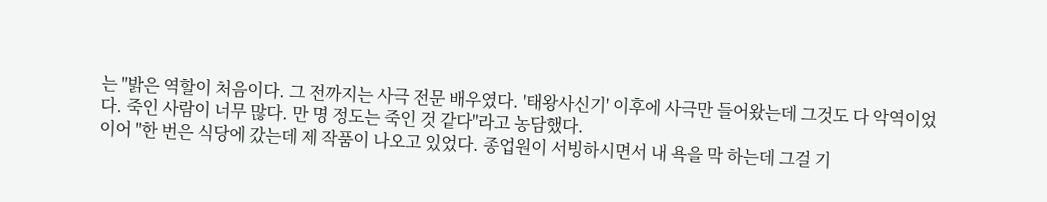는 "밝은 역할이 처음이다. 그 전까지는 사극 전문 배우였다. '태왕사신기' 이후에 사극만 들어왔는데 그것도 다 악역이었다. 죽인 사람이 너무 많다. 만 명 정도는 죽인 것 같다"라고 농담했다.
이어 "한 번은 식당에 갔는데 제 작품이 나오고 있었다. 종업원이 서빙하시면서 내 욕을 막 하는데 그걸 기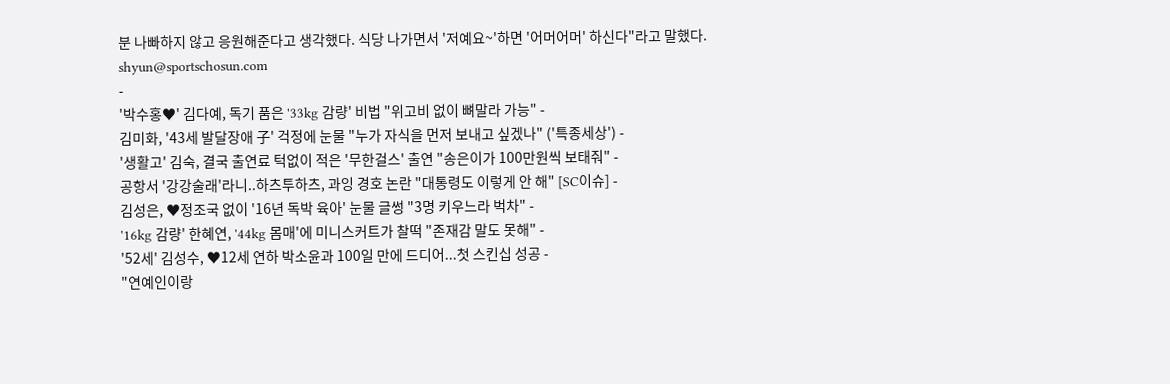분 나빠하지 않고 응원해준다고 생각했다. 식당 나가면서 '저예요~'하면 '어머어머' 하신다"라고 말했다.
shyun@sportschosun.com
-
'박수홍♥' 김다예, 독기 품은 '33kg 감량' 비법 "위고비 없이 뼈말라 가능" -
김미화, '43세 발달장애 子' 걱정에 눈물 "누가 자식을 먼저 보내고 싶겠나" ('특종세상') -
'생활고' 김숙, 결국 출연료 턱없이 적은 '무한걸스' 출연 "송은이가 100만원씩 보태줘" -
공항서 '강강술래'라니..하츠투하츠, 과잉 경호 논란 "대통령도 이렇게 안 해" [SC이슈] -
김성은, ♥정조국 없이 '16년 독박 육아' 눈물 글썽 "3명 키우느라 벅차" -
'16kg 감량' 한혜연, '44kg 몸매'에 미니스커트가 찰떡 "존재감 말도 못해" -
'52세' 김성수, ♥12세 연하 박소윤과 100일 만에 드디어...첫 스킨십 성공 -
"연예인이랑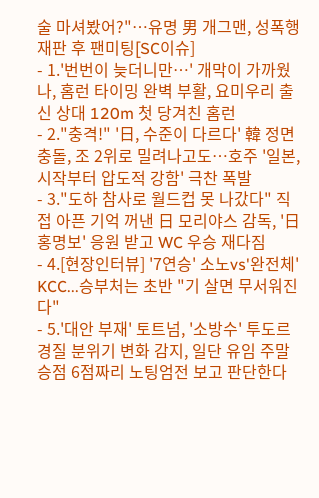술 마셔봤어?"…유명 男 개그맨, 성폭행 재판 후 팬미팅[SC이슈]
- 1.'번번이 늦더니만…' 개막이 가까웠나, 홈런 타이밍 완벽 부활, 요미우리 출신 상대 120m 첫 당겨친 홈런
- 2."충격!" '日, 수준이 다르다' 韓 정면충돌, 조 2위로 밀려나고도…호주 '일본, 시작부터 압도적 강함' 극찬 폭발
- 3."도하 참사로 월드컵 못 나갔다" 직접 아픈 기억 꺼낸 日 모리야스 감독, '日 홍명보' 응원 받고 WC 우승 재다짐
- 4.[현장인터뷰] '7연승' 소노vs'완전체' KCC...승부처는 초반 "기 살면 무서워진다"
- 5.'대안 부재' 토트넘, '소방수' 투도르 경질 분위기 변화 감지, 일단 유임 주말 승점 6점짜리 노팅엄전 보고 판단한다